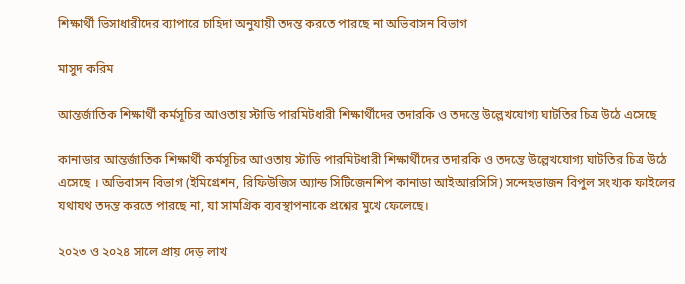শিক্ষার্থী ভিসাধারীদের ব্যাপারে চাহিদা অনুযায়ী তদন্ত করতে পারছে না অভিবাসন বিভাগ

মাসুদ করিম

আন্তর্জাতিক শিক্ষার্থী কর্মসূচির আওতায় স্টাডি পারমিটধারী শিক্ষার্থীদের তদারকি ও তদন্তে উল্লেখযোগ্য ঘাটতির চিত্র উঠে এসেছে

কানাডার আন্তর্জাতিক শিক্ষার্থী কর্মসূচির আওতায় স্টাডি পারমিটধারী শিক্ষার্থীদের তদারকি ও তদন্তে উল্লেখযোগ্য ঘাটতির চিত্র উঠে এসেছে । অভিবাসন বিভাগ (ইমিগ্রেশন, রিফিউজিস অ্যান্ড সিটিজেনশিপ কানাডা আইআরসিসি) সন্দেহভাজন বিপুল সংখ্যক ফাইলের যথাযথ তদন্ত করতে পারছে না, যা সামগ্রিক ব্যবস্থাপনাকে প্রশ্নের মুখে ফেলেছে।

২০২৩ ও ২০২৪ সালে প্রায় দেড় লাখ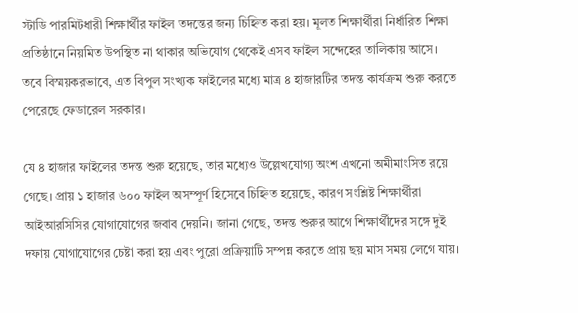স্টাডি পারমিটধারী শিক্ষার্থীর ফাইল তদন্তের জন্য চিহ্নিত করা হয়। মূলত শিক্ষার্থীরা নির্ধারিত শিক্ষা প্রতিষ্ঠানে নিয়মিত উপস্থিত না থাকার অভিযোগ থেকেই এসব ফাইল সন্দেহের তালিকায় আসে। তবে বিস্ময়করভাবে, এত বিপুল সংখ্যক ফাইলের মধ্যে মাত্র ৪ হাজারটির তদন্ত কার্যক্রম শুরু করতে পেরেছে ফেডারেল সরকার।

যে ৪ হাজার ফাইলের তদন্ত শুরু হয়েছে, তার মধ্যেও উল্লেখযোগ্য অংশ এখনো অমীমাংসিত রয়ে গেছে। প্রায় ১ হাজার ৬০০ ফাইল অসম্পূর্ণ হিসেবে চিহ্নিত হয়েছে, কারণ সংশ্লিষ্ট শিক্ষার্থীরা আইআরসিসির যোগাযোগের জবাব দেয়নি। জানা গেছে, তদন্ত শুরুর আগে শিক্ষার্থীদের সঙ্গে দুই দফায় যোগাযোগের চেষ্টা করা হয় এবং পুরো প্রক্রিয়াটি সম্পন্ন করতে প্রায় ছয় মাস সময় লেগে যায়।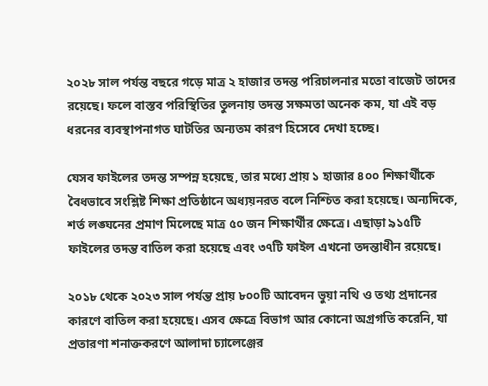২০২৮ সাল পর্যন্ত বছরে গড়ে মাত্র ২ হাজার তদন্ত পরিচালনার মতো বাজেট তাদের রয়েছে। ফলে বাস্তব পরিস্থিতির তুলনায় তদন্ত সক্ষমতা অনেক কম, যা এই বড় ধরনের ব্যবস্থাপনাগত ঘাটতির অন্যতম কারণ হিসেবে দেখা হচ্ছে।

যেসব ফাইলের তদন্ত সম্পন্ন হয়েছে, তার মধ্যে প্রায় ১ হাজার ৪০০ শিক্ষার্থীকে বৈধভাবে সংশ্লিষ্ট শিক্ষা প্রতিষ্ঠানে অধ্যয়নরত বলে নিশ্চিত করা হয়েছে। অন্যদিকে, শর্ত লঙ্ঘনের প্রমাণ মিলেছে মাত্র ৫০ জন শিক্ষার্থীর ক্ষেত্রে। এছাড়া ৯১৫টি ফাইলের তদন্ত বাতিল করা হয়েছে এবং ৩৭টি ফাইল এখনো তদন্তাধীন রয়েছে।

২০১৮ থেকে ২০২৩ সাল পর্যন্ত প্রায় ৮০০টি আবেদন ভুয়া নথি ও তথ্য প্রদানের কারণে বাতিল করা হয়েছে। এসব ক্ষেত্রে বিভাগ আর কোনো অগ্রগতি করেনি, যা প্রতারণা শনাক্তকরণে আলাদা চ্যালেঞ্জের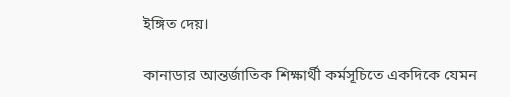ইঙ্গিত দেয়।

কানাডার আন্তর্জাতিক শিক্ষার্থী কর্মসূচিতে একদিকে যেমন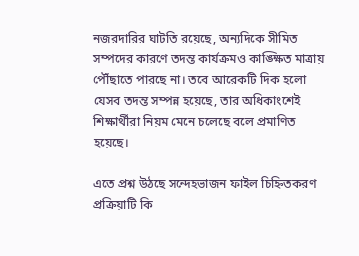নজরদারির ঘাটতি রয়েছে, অন্যদিকে সীমিত সম্পদের কারণে তদন্ত কার্যক্রমও কাঙ্ক্ষিত মাত্রায় পৌঁছাতে পারছে না। তবে আরেকটি দিক হলো যেসব তদন্ত সম্পন্ন হয়েছে, তার অধিকাংশেই শিক্ষার্থীরা নিয়ম মেনে চলেছে বলে প্রমাণিত হয়েছে।

এতে প্রশ্ন উঠছে সন্দেহভাজন ফাইল চিহ্নিতকরণ প্রক্রিয়াটি কি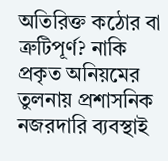অতিরিক্ত কঠোর বা ত্রুটিপূর্ণ? নাকি প্রকৃত অনিয়মের তুলনায় প্রশাসনিক নজরদারি ব্যবস্থাই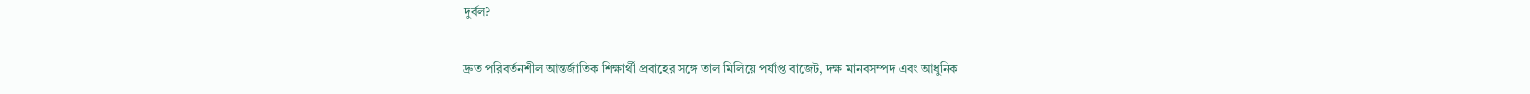দুর্বল?

দ্রুত পরিবর্তনশীল আন্তর্জাতিক শিক্ষার্থী প্রবাহের সঙ্গে তাল মিলিয়ে পর্যাপ্ত বাজেট, দক্ষ মানবসম্পদ এবং আধুনিক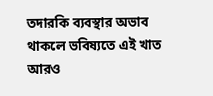তদারকি ব্যবস্থার অভাব থাকলে ভবিষ্যতে এই খাত আরও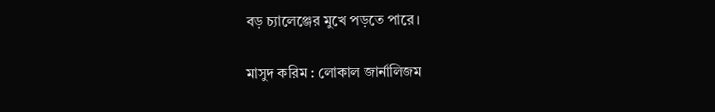বড় চ্যালেঞ্জের মুখে পড়তে পারে।

মাসুদ করিম : লোকাল জার্নালিজম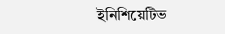ইনিশিয়েটিভ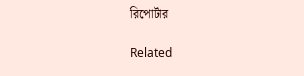রিপোর্টার

Related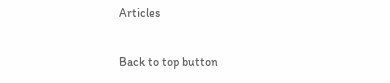Articles

Back to top button